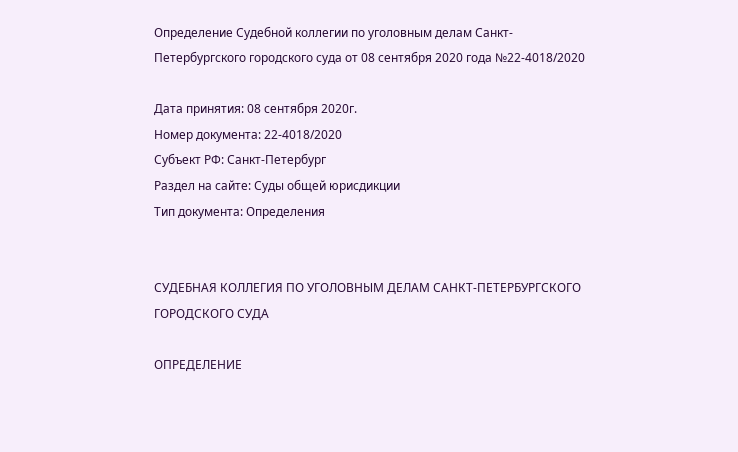Определение Судебной коллегии по уголовным делам Санкт-Петербургского городского суда от 08 сентября 2020 года №22-4018/2020

Дата принятия: 08 сентября 2020г.
Номер документа: 22-4018/2020
Субъект РФ: Санкт-Петербург
Раздел на сайте: Суды общей юрисдикции
Тип документа: Определения


СУДЕБНАЯ КОЛЛЕГИЯ ПО УГОЛОВНЫМ ДЕЛАМ САНКТ-ПЕТЕРБУРГСКОГО ГОРОДСКОГО СУДА

ОПРЕДЕЛЕНИЕ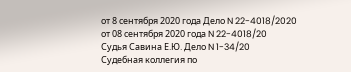от 8 сентября 2020 года Дело N 22-4018/2020
от 08 сентября 2020 года N 22-4018/20
Судья Савина Е.Ю. Дело N 1-34/20
Судебная коллегия по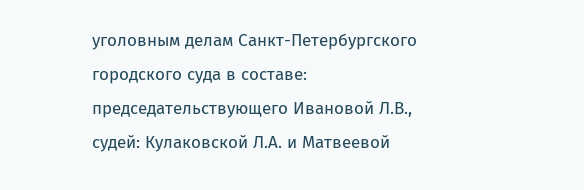уголовным делам Санкт-Петербургского городского суда в составе:
председательствующего Ивановой Л.В.,
судей: Кулаковской Л.А. и Матвеевой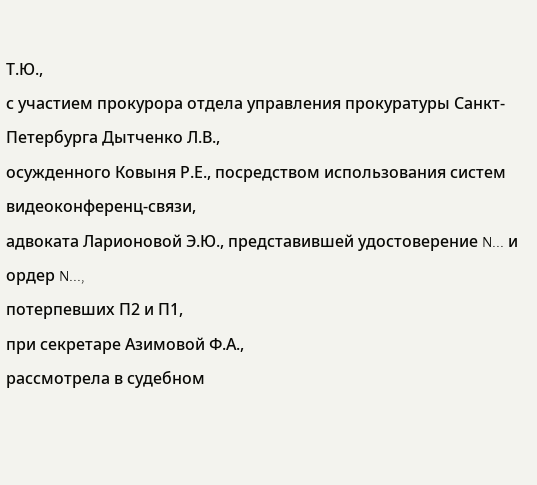Т.Ю.,
с участием прокурора отдела управления прокуратуры Санкт- Петербурга Дытченко Л.В.,
осужденного Ковыня Р.Е., посредством использования систем видеоконференц-связи,
адвоката Ларионовой Э.Ю., представившей удостоверение N... и ордер N...,
потерпевших П2 и П1,
при секретаре Азимовой Ф.А.,
рассмотрела в судебном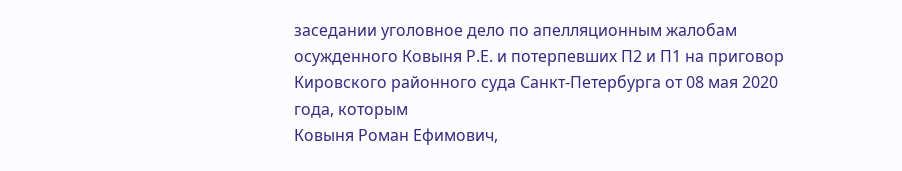заседании уголовное дело по апелляционным жалобам осужденного Ковыня Р.Е. и потерпевших П2 и П1 на приговор Кировского районного суда Санкт-Петербурга от 08 мая 2020 года, которым
Ковыня Роман Ефимович,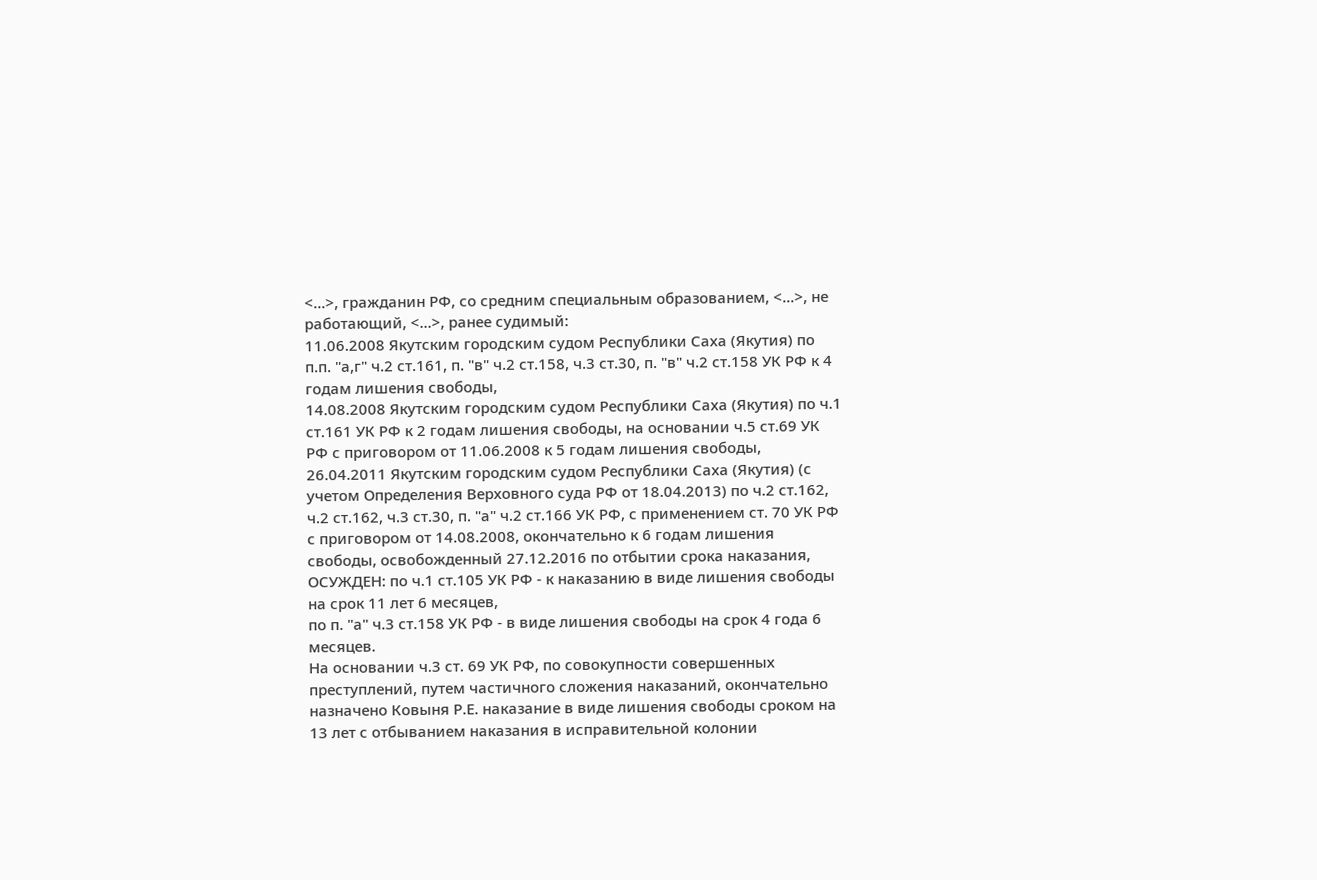<...>, гражданин РФ, со средним специальным образованием, <...>, не работающий, <...>, ранее судимый:
11.06.2008 Якутским городским судом Республики Саха (Якутия) по п.п. "а,г" ч.2 ст.161, п. "в" ч.2 ст.158, ч.3 ст.30, п. "в" ч.2 ст.158 УК РФ к 4 годам лишения свободы,
14.08.2008 Якутским городским судом Республики Саха (Якутия) по ч.1 ст.161 УК РФ к 2 годам лишения свободы, на основании ч.5 ст.69 УК РФ с приговором от 11.06.2008 к 5 годам лишения свободы,
26.04.2011 Якутским городским судом Республики Саха (Якутия) (с учетом Определения Верховного суда РФ от 18.04.2013) по ч.2 ст.162, ч.2 ст.162, ч.3 ст.30, п. "а" ч.2 ст.166 УК РФ, с применением ст. 70 УК РФ с приговором от 14.08.2008, окончательно к 6 годам лишения свободы, освобожденный 27.12.2016 по отбытии срока наказания,
ОСУЖДЕН: по ч.1 ст.105 УК РФ - к наказанию в виде лишения свободы на срок 11 лет 6 месяцев,
по п. "а" ч.3 ст.158 УК РФ - в виде лишения свободы на срок 4 года 6 месяцев.
На основании ч.3 ст. 69 УК РФ, по совокупности совершенных преступлений, путем частичного сложения наказаний, окончательно назначено Ковыня Р.Е. наказание в виде лишения свободы сроком на 13 лет с отбыванием наказания в исправительной колонии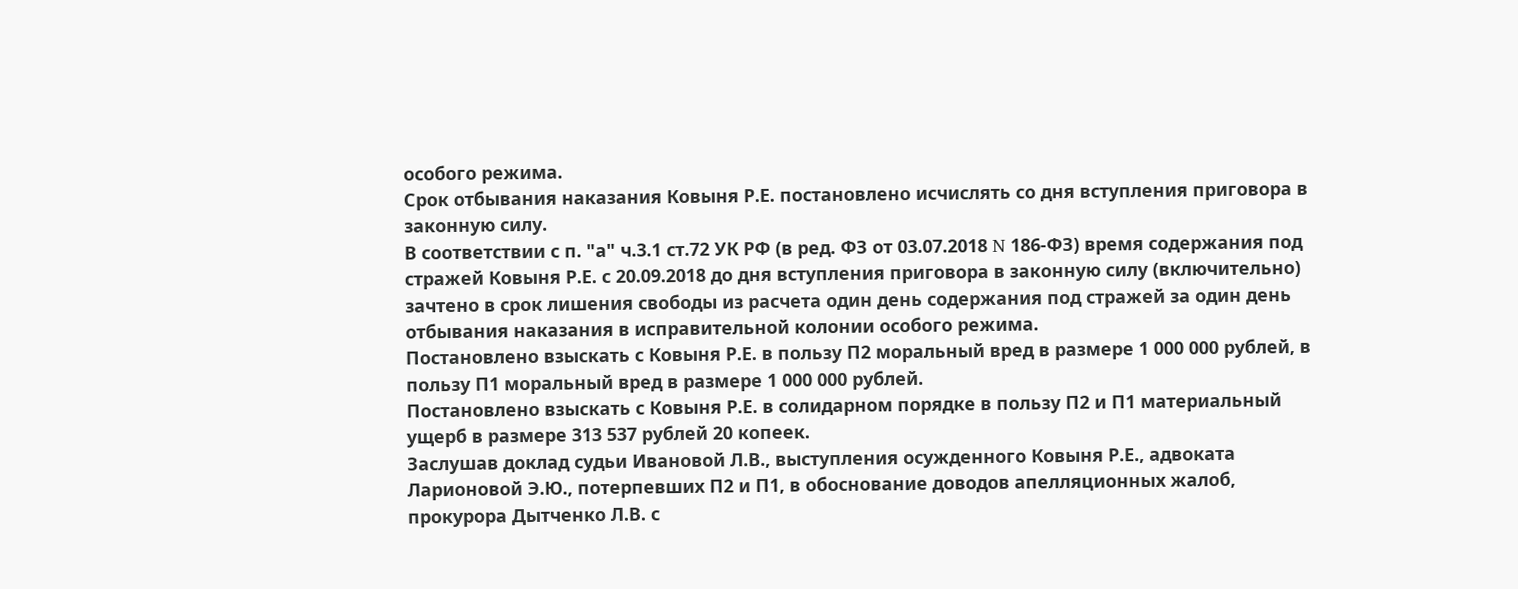особого режима.
Срок отбывания наказания Ковыня Р.Е. постановлено исчислять со дня вступления приговора в законную силу.
В соответствии с п. "а" ч.3.1 ст.72 УК РФ (в ред. ФЗ от 03.07.2018 N 186-ФЗ) время содержания под стражей Ковыня Р.Е. с 20.09.2018 до дня вступления приговора в законную силу (включительно) зачтено в срок лишения свободы из расчета один день содержания под стражей за один день отбывания наказания в исправительной колонии особого режима.
Постановлено взыскать с Ковыня Р.Е. в пользу П2 моральный вред в размере 1 000 000 рублей, в пользу П1 моральный вред в размере 1 000 000 рублей.
Постановлено взыскать с Ковыня Р.Е. в солидарном порядке в пользу П2 и П1 материальный ущерб в размере 313 537 рублей 20 копеек.
Заслушав доклад судьи Ивановой Л.В., выступления осужденного Ковыня Р.Е., адвоката Ларионовой Э.Ю., потерпевших П2 и П1, в обоснование доводов апелляционных жалоб, прокурора Дытченко Л.В. с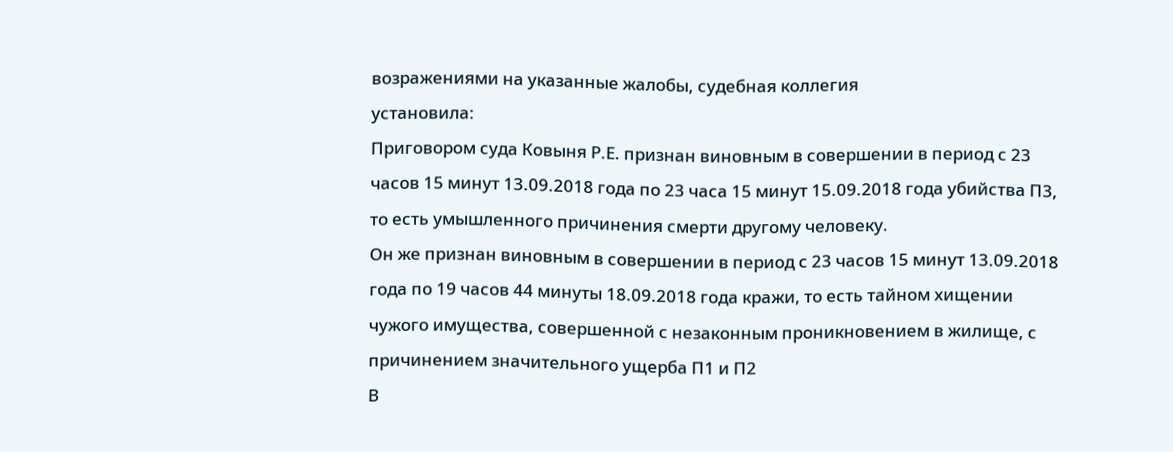возражениями на указанные жалобы, судебная коллегия
установила:
Приговором суда Ковыня Р.Е. признан виновным в совершении в период с 23 часов 15 минут 13.09.2018 года по 23 часа 15 минут 15.09.2018 года убийства П3, то есть умышленного причинения смерти другому человеку.
Он же признан виновным в совершении в период с 23 часов 15 минут 13.09.2018 года по 19 часов 44 минуты 18.09.2018 года кражи, то есть тайном хищении чужого имущества, совершенной с незаконным проникновением в жилище, с причинением значительного ущерба П1 и П2
В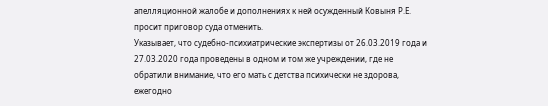апелляционной жалобе и дополнениях к ней осужденный Ковыня Р.Е. просит приговор суда отменить.
Указывает, что судебно-психиатрические экспертизы от 26.03.2019 года и 27.03.2020 года проведены в одном и том же учреждении, где не обратили внимание, что его мать с детства психически не здорова, ежегодно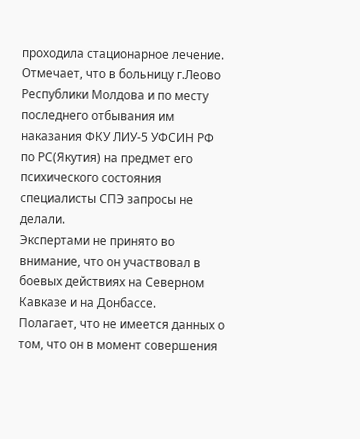проходила стационарное лечение. Отмечает, что в больницу г.Леово Республики Молдова и по месту последнего отбывания им наказания ФКУ ЛИУ-5 УФСИН РФ по РС(Якутия) на предмет его психического состояния специалисты СПЭ запросы не делали.
Экспертами не принято во внимание, что он участвовал в боевых действиях на Северном Кавказе и на Донбассе.
Полагает, что не имеется данных о том, что он в момент совершения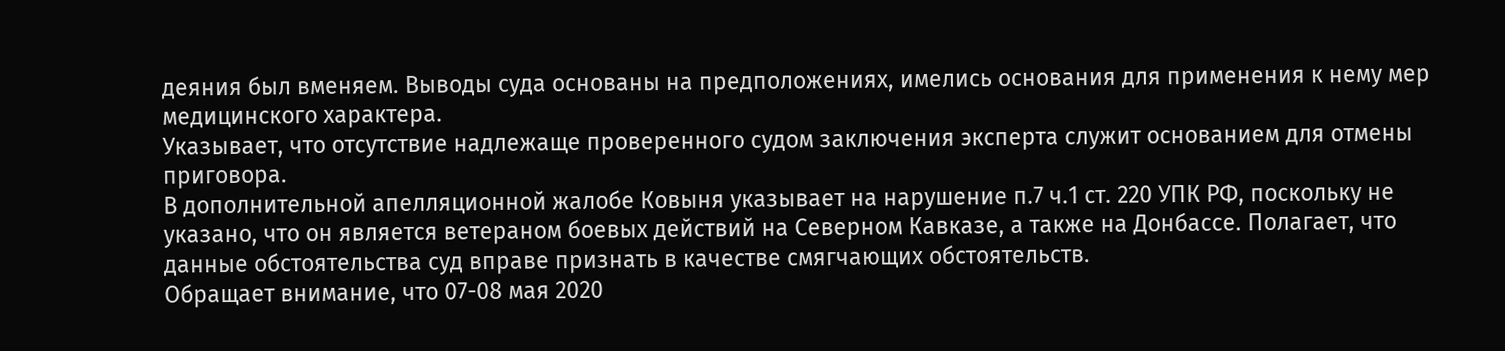деяния был вменяем. Выводы суда основаны на предположениях, имелись основания для применения к нему мер медицинского характера.
Указывает, что отсутствие надлежаще проверенного судом заключения эксперта служит основанием для отмены приговора.
В дополнительной апелляционной жалобе Ковыня указывает на нарушение п.7 ч.1 ст. 220 УПК РФ, поскольку не указано, что он является ветераном боевых действий на Северном Кавказе, а также на Донбассе. Полагает, что данные обстоятельства суд вправе признать в качестве смягчающих обстоятельств.
Обращает внимание, что 07-08 мая 2020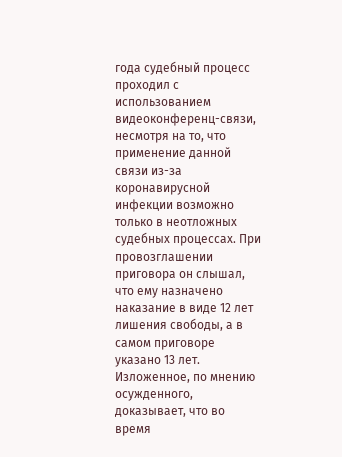года судебный процесс проходил с использованием видеоконференц-связи, несмотря на то, что применение данной связи из-за коронавирусной инфекции возможно только в неотложных судебных процессах. При провозглашении приговора он слышал, что ему назначено наказание в виде 12 лет лишения свободы, а в самом приговоре указано 13 лет.
Изложенное, по мнению осужденного, доказывает, что во время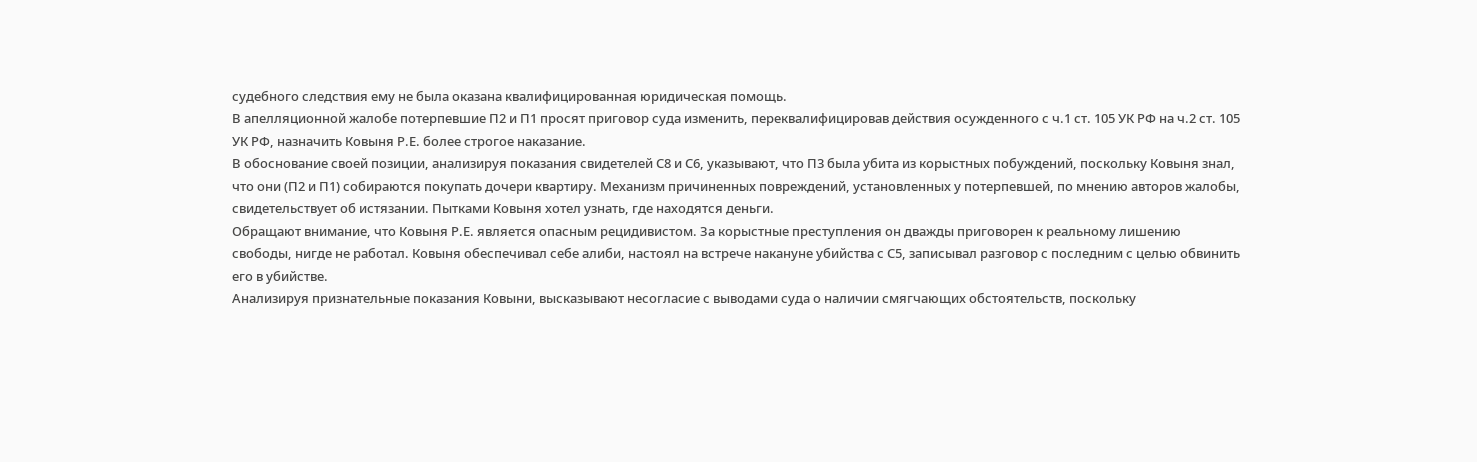судебного следствия ему не была оказана квалифицированная юридическая помощь.
В апелляционной жалобе потерпевшие П2 и П1 просят приговор суда изменить, переквалифицировав действия осужденного с ч.1 ст. 105 УК РФ на ч.2 ст. 105 УК РФ, назначить Ковыня Р.Е. более строгое наказание.
В обоснование своей позиции, анализируя показания свидетелей С8 и С6, указывают, что П3 была убита из корыстных побуждений, поскольку Ковыня знал, что они (П2 и П1) собираются покупать дочери квартиру. Механизм причиненных повреждений, установленных у потерпевшей, по мнению авторов жалобы, свидетельствует об истязании. Пытками Ковыня хотел узнать, где находятся деньги.
Обращают внимание, что Ковыня Р.Е. является опасным рецидивистом. За корыстные преступления он дважды приговорен к реальному лишению свободы, нигде не работал. Ковыня обеспечивал себе алиби, настоял на встрече накануне убийства с С5, записывал разговор с последним с целью обвинить его в убийстве.
Анализируя признательные показания Ковыни, высказывают несогласие с выводами суда о наличии смягчающих обстоятельств, поскольку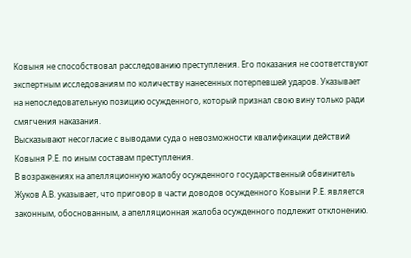Ковыня не способствовал расследованию преступления. Его показания не соответствуют экспертным исследованиям по количеству нанесенных потерпевшей ударов. Указывает на непоследовательную позицию осужденного, который признал свою вину только ради смягчения наказания.
Высказывают несогласие с выводами суда о невозможности квалификации действий Ковыня Р.Е. по иным составам преступления.
В возражениях на апелляционную жалобу осужденного государственный обвинитель Жуков А.В. указывает, что приговор в части доводов осужденного Ковыни Р.Е. является законным, обоснованным, а апелляционная жалоба осужденного подлежит отклонению.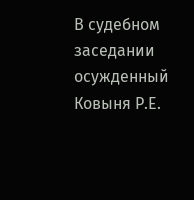В судебном заседании осужденный Ковыня Р.Е.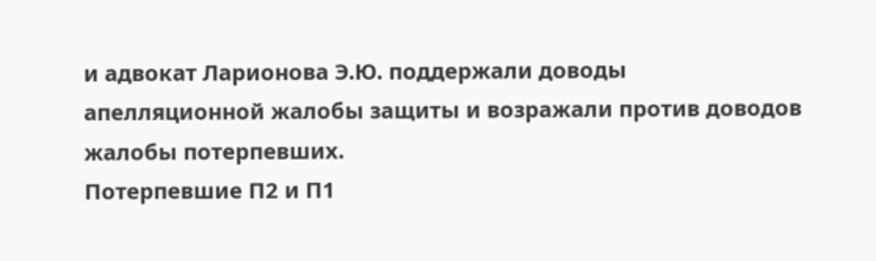и адвокат Ларионова Э.Ю. поддержали доводы апелляционной жалобы защиты и возражали против доводов жалобы потерпевших.
Потерпевшие П2 и П1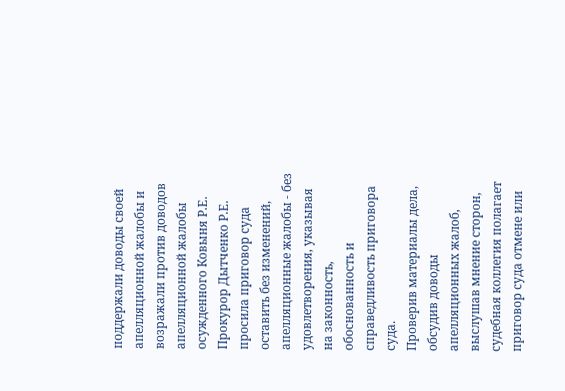поддержали доводы своей апелляционной жалобы и возражали против доводов апелляционной жалобы осужденного Ковыня Р.Е.
Прокурор Дытченко Р.Е. просила приговор суда оставить без изменений, апелляционные жалобы - без удовлетворения, указывая на законность, обоснованность и справедливость приговора суда.
Проверив материалы дела, обсудив доводы апелляционных жалоб, выслушав мнение сторон, судебная коллегия полагает приговор суда отмене или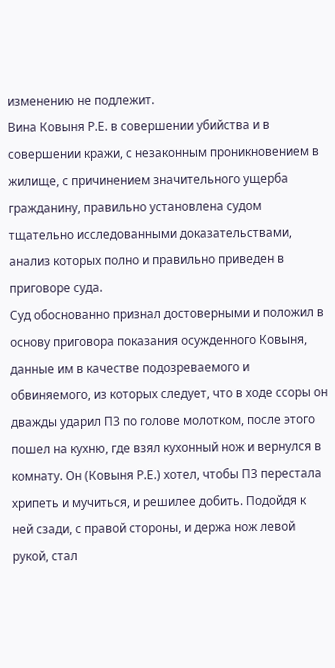изменению не подлежит.
Вина Ковыня Р.Е. в совершении убийства и в совершении кражи, с незаконным проникновением в жилище, с причинением значительного ущерба гражданину, правильно установлена судом тщательно исследованными доказательствами, анализ которых полно и правильно приведен в приговоре суда.
Суд обоснованно признал достоверными и положил в основу приговора показания осужденного Ковыня, данные им в качестве подозреваемого и обвиняемого, из которых следует, что в ходе ссоры он дважды ударил П3 по голове молотком, после этого пошел на кухню, где взял кухонный нож и вернулся в комнату. Он (Ковыня Р.Е.) хотел, чтобы П3 перестала хрипеть и мучиться, и решилее добить. Подойдя к ней сзади, с правой стороны, и держа нож левой рукой, стал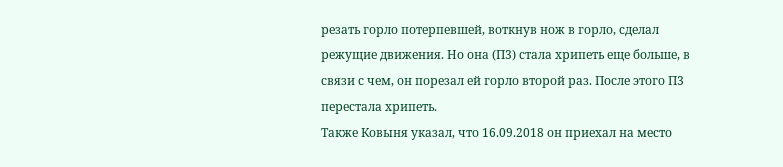резать горло потерпевшей, воткнув нож в горло, сделал режущие движения. Но она (П3) стала хрипеть еще больше, в связи с чем, он порезал ей горло второй раз. После этого П3 перестала хрипеть.
Также Ковыня указал, что 16.09.2018 он приехал на место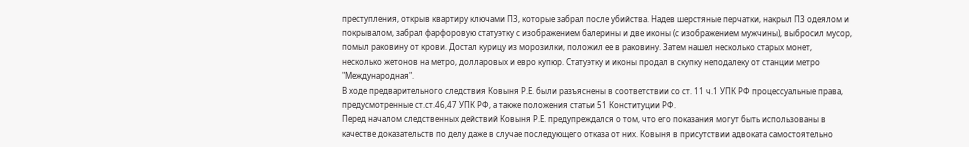преступления, открыв квартиру ключами П3, которые забрал после убийства. Надев шерстяные перчатки, накрыл П3 одеялом и покрывалом, забрал фарфоровую статуэтку с изображением балерины и две иконы (с изображением мужчины), выбросил мусор, помыл раковину от крови. Достал курицу из морозилки, положил ее в раковину. Затем нашел несколько старых монет, несколько жетонов на метро, долларовых и евро купюр. Статуэтку и иконы продал в скупку неподалеку от станции метро "Международная".
В ходе предварительного следствия Ковыня Р.Е. были разъяснены в соответствии со ст. 11 ч.1 УПК РФ процессуальные права, предусмотренные ст.ст.46,47 УПК РФ, а также положения статьи 51 Конституции РФ.
Перед началом следственных действий Ковыня Р.Е. предупреждался о том, что его показания могут быть использованы в качестве доказательств по делу даже в случае последующего отказа от них. Ковыня в присутствии адвоката самостоятельно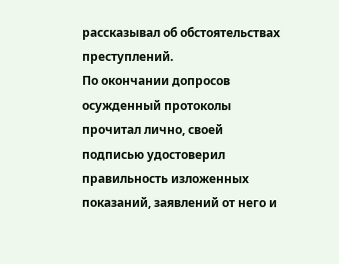рассказывал об обстоятельствах преступлений.
По окончании допросов осужденный протоколы прочитал лично, своей подписью удостоверил правильность изложенных показаний, заявлений от него и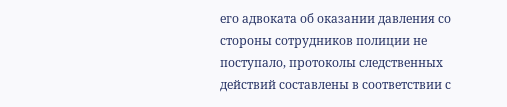его адвоката об оказании давления со стороны сотрудников полиции не поступало, протоколы следственных действий составлены в соответствии с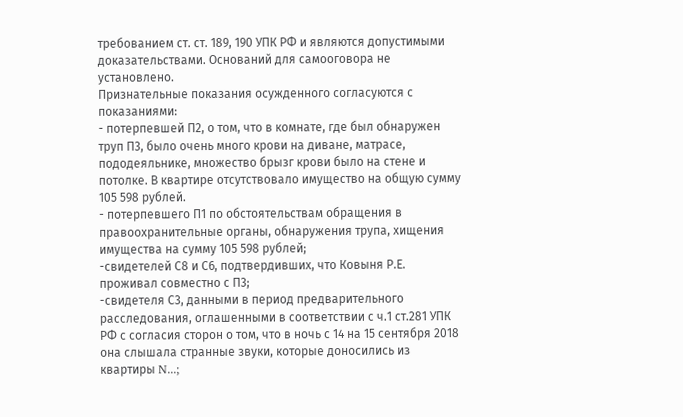требованием ст. ст. 189, 190 УПК РФ и являются допустимыми доказательствами. Оснований для самооговора не установлено.
Признательные показания осужденного согласуются с показаниями:
- потерпевшей П2, о том, что в комнате, где был обнаружен труп П3, было очень много крови на диване, матрасе, пододеяльнике, множество брызг крови было на стене и потолке. В квартире отсутствовало имущество на общую сумму 105 598 рублей.
- потерпевшего П1 по обстоятельствам обращения в правоохранительные органы, обнаружения трупа, хищения имущества на сумму 105 598 рублей;
-свидетелей С8 и С6, подтвердивших, что Ковыня Р.Е. проживал совместно с П3;
-свидетеля С3, данными в период предварительного расследования, оглашенными в соответствии с ч.1 ст.281 УПК РФ с согласия сторон о том, что в ночь с 14 на 15 сентября 2018 она слышала странные звуки, которые доносились из квартиры N...;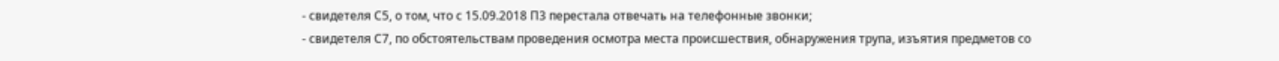- свидетеля С5, о том, что с 15.09.2018 П3 перестала отвечать на телефонные звонки;
- свидетеля С7, по обстоятельствам проведения осмотра места происшествия, обнаружения трупа, изъятия предметов со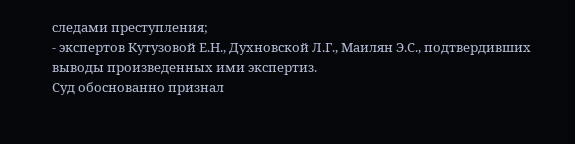следами преступления;
- экспертов Кутузовой Е.Н., Духновской Л.Г., Маилян Э.С., подтвердивших выводы произведенных ими экспертиз.
Суд обоснованно признал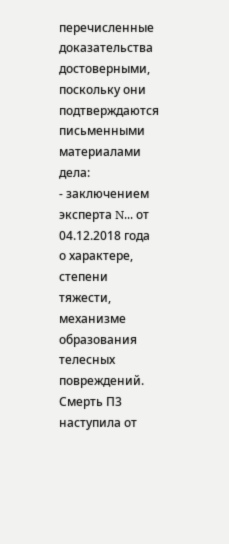перечисленные доказательства достоверными, поскольку они подтверждаются письменными материалами дела:
- заключением эксперта N... от 04.12.2018 года о характере, степени тяжести, механизме образования телесных повреждений.
Смерть П3 наступила от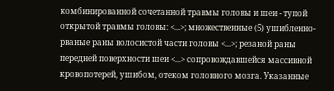комбинированной сочетанной травмы головы и шеи - тупой открытой травмы головы: <...>; множественные (5) ушибленно-рваные раны волосистой части головы <...>; резаной раны передней поверхности шеи <...> сопровождавшейся массивной кровопотерей, ушибом, отеком головного мозга. Указанные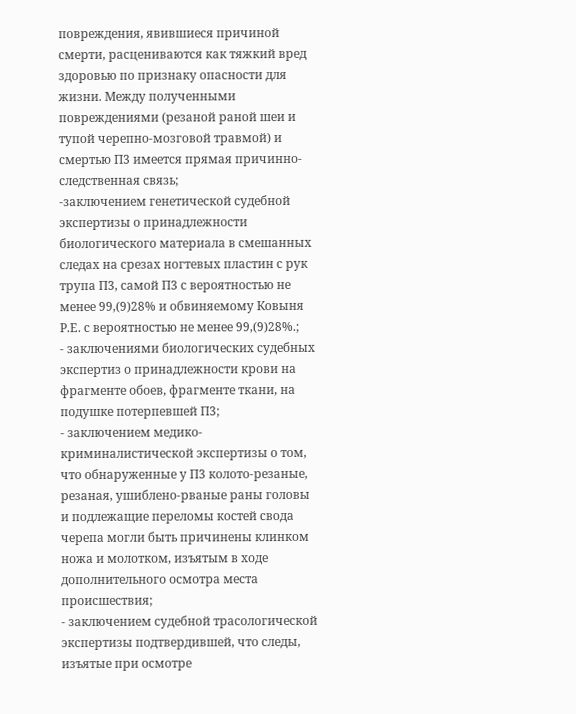повреждения, явившиеся причиной смерти, расцениваются как тяжкий вред здоровью по признаку опасности для жизни. Между полученными повреждениями (резаной раной шеи и тупой черепно-мозговой травмой) и смертью П3 имеется прямая причинно-следственная связь;
-заключением генетической судебной экспертизы о принадлежности биологического материала в смешанных следах на срезах ногтевых пластин с рук трупа П3, самой П3 с вероятностью не менее 99,(9)28% и обвиняемому Ковыня Р.Е. с вероятностью не менее 99,(9)28%.;
- заключениями биологических судебных экспертиз о принадлежности крови на фрагменте обоев, фрагменте ткани, на подушке потерпевшей П3;
- заключением медико-криминалистической экспертизы о том, что обнаруженные у П3 колото-резаные, резаная, ушиблено-рваные раны головы и подлежащие переломы костей свода черепа могли быть причинены клинком ножа и молотком, изъятым в ходе дополнительного осмотра места происшествия;
- заключением судебной трасологической экспертизы подтвердившей, что следы, изъятые при осмотре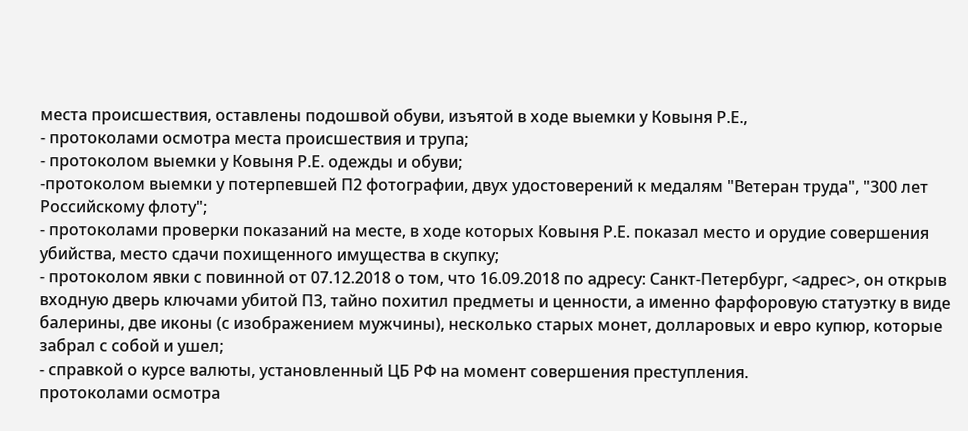места происшествия, оставлены подошвой обуви, изъятой в ходе выемки у Ковыня Р.Е.,
- протоколами осмотра места происшествия и трупа;
- протоколом выемки у Ковыня Р.Е. одежды и обуви;
-протоколом выемки у потерпевшей П2 фотографии, двух удостоверений к медалям "Ветеран труда", "300 лет Российскому флоту";
- протоколами проверки показаний на месте, в ходе которых Ковыня Р.Е. показал место и орудие совершения убийства, место сдачи похищенного имущества в скупку;
- протоколом явки с повинной от 07.12.2018 о том, что 16.09.2018 по адресу: Санкт-Петербург, <адрес>, он открыв входную дверь ключами убитой П3, тайно похитил предметы и ценности, а именно фарфоровую статуэтку в виде балерины, две иконы (с изображением мужчины), несколько старых монет, долларовых и евро купюр, которые забрал с собой и ушел;
- справкой о курсе валюты, установленный ЦБ РФ на момент совершения преступления.
протоколами осмотра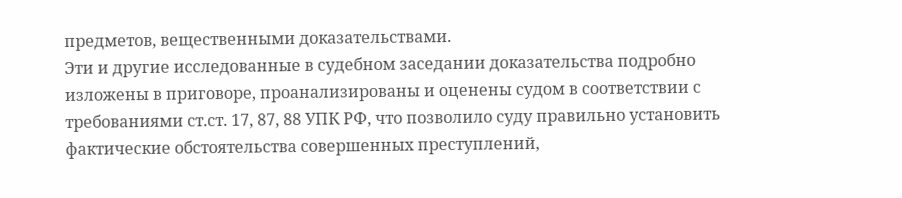предметов, вещественными доказательствами.
Эти и другие исследованные в судебном заседании доказательства подробно изложены в приговоре, проанализированы и оценены судом в соответствии с требованиями ст.ст. 17, 87, 88 УПК РФ, что позволило суду правильно установить фактические обстоятельства совершенных преступлений,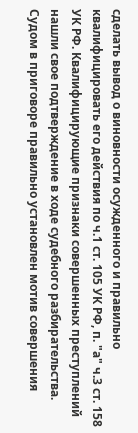сделать вывод о виновности осужденного и правильно квалифицировать его действия по ч.1 ст. 105 УК РФ, п. "а" ч.3 ст. 158 УК РФ. Квалифицирующие признаки совершенных преступлений нашли свое подтверждение в ходе судебного разбирательства.
Судом в приговоре правильно установлен мотив совершения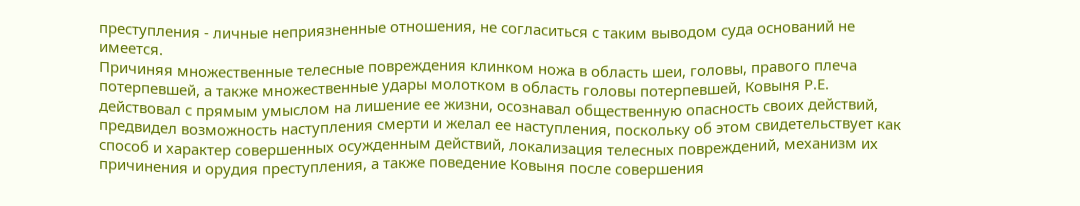преступления - личные неприязненные отношения, не согласиться с таким выводом суда оснований не имеется.
Причиняя множественные телесные повреждения клинком ножа в область шеи, головы, правого плеча потерпевшей, а также множественные удары молотком в область головы потерпевшей, Ковыня Р.Е. действовал с прямым умыслом на лишение ее жизни, осознавал общественную опасность своих действий, предвидел возможность наступления смерти и желал ее наступления, поскольку об этом свидетельствует как способ и характер совершенных осужденным действий, локализация телесных повреждений, механизм их причинения и орудия преступления, а также поведение Ковыня после совершения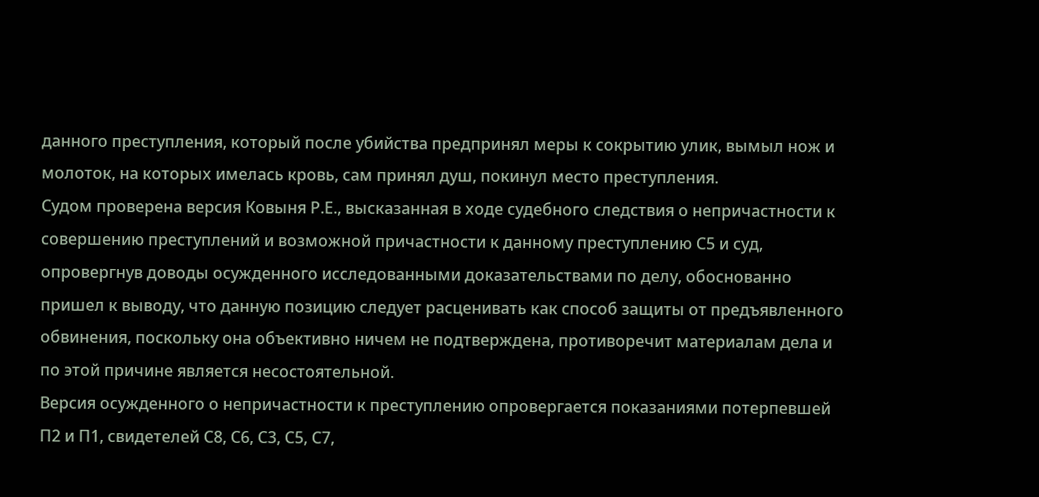данного преступления, который после убийства предпринял меры к сокрытию улик, вымыл нож и молоток, на которых имелась кровь, сам принял душ, покинул место преступления.
Судом проверена версия Ковыня Р.Е., высказанная в ходе судебного следствия о непричастности к совершению преступлений и возможной причастности к данному преступлению С5 и суд, опровергнув доводы осужденного исследованными доказательствами по делу, обоснованно пришел к выводу, что данную позицию следует расценивать как способ защиты от предъявленного обвинения, поскольку она объективно ничем не подтверждена, противоречит материалам дела и по этой причине является несостоятельной.
Версия осужденного о непричастности к преступлению опровергается показаниями потерпевшей П2 и П1, свидетелей С8, С6, С3, С5, С7,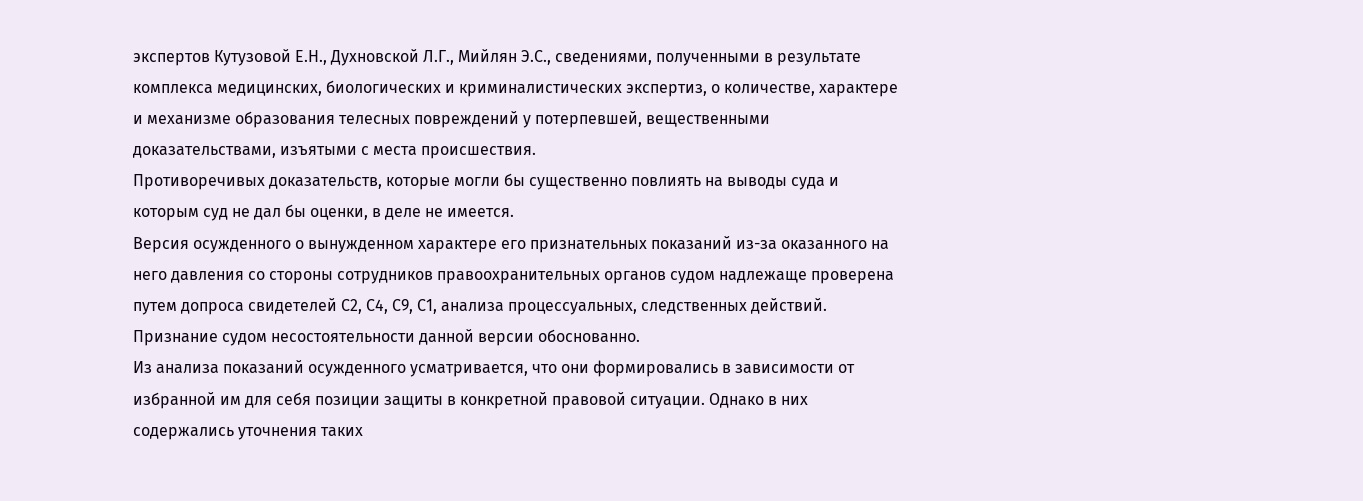экспертов Кутузовой Е.Н., Духновской Л.Г., Мийлян Э.С., сведениями, полученными в результате комплекса медицинских, биологических и криминалистических экспертиз, о количестве, характере и механизме образования телесных повреждений у потерпевшей, вещественными доказательствами, изъятыми с места происшествия.
Противоречивых доказательств, которые могли бы существенно повлиять на выводы суда и которым суд не дал бы оценки, в деле не имеется.
Версия осужденного о вынужденном характере его признательных показаний из-за оказанного на него давления со стороны сотрудников правоохранительных органов судом надлежаще проверена путем допроса свидетелей С2, С4, С9, С1, анализа процессуальных, следственных действий. Признание судом несостоятельности данной версии обоснованно.
Из анализа показаний осужденного усматривается, что они формировались в зависимости от избранной им для себя позиции защиты в конкретной правовой ситуации. Однако в них содержались уточнения таких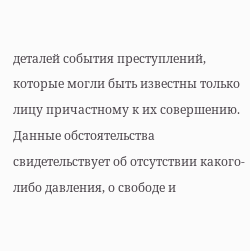деталей события преступлений, которые могли быть известны только лицу причастному к их совершению. Данные обстоятельства свидетельствует об отсутствии какого-либо давления, о свободе и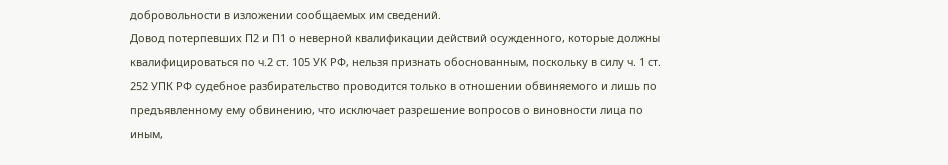добровольности в изложении сообщаемых им сведений.
Довод потерпевших П2 и П1 о неверной квалификации действий осужденного, которые должны квалифицироваться по ч.2 ст. 105 УК РФ, нельзя признать обоснованным, поскольку в силу ч. 1 ст. 252 УПК РФ судебное разбирательство проводится только в отношении обвиняемого и лишь по предъявленному ему обвинению, что исключает разрешение вопросов о виновности лица по иным,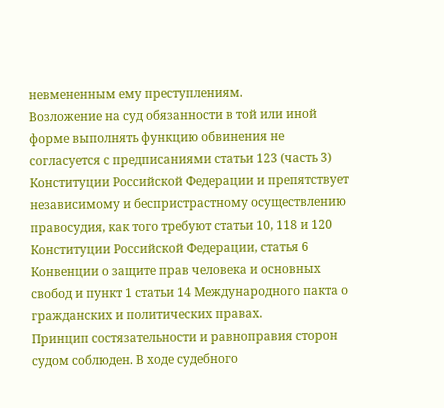невмененным ему преступлениям.
Возложение на суд обязанности в той или иной форме выполнять функцию обвинения не согласуется с предписаниями статьи 123 (часть 3) Конституции Российской Федерации и препятствует независимому и беспристрастному осуществлению правосудия, как того требуют статьи 10, 118 и 120 Конституции Российской Федерации, статья 6 Конвенции о защите прав человека и основных свобод и пункт 1 статьи 14 Международного пакта о гражданских и политических правах.
Принцип состязательности и равноправия сторон судом соблюден. В ходе судебного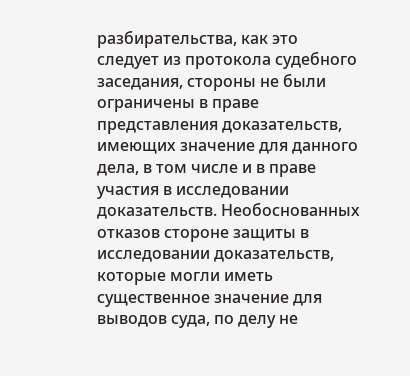разбирательства, как это следует из протокола судебного заседания, стороны не были ограничены в праве представления доказательств, имеющих значение для данного дела, в том числе и в праве участия в исследовании доказательств. Необоснованных отказов стороне защиты в исследовании доказательств, которые могли иметь существенное значение для выводов суда, по делу не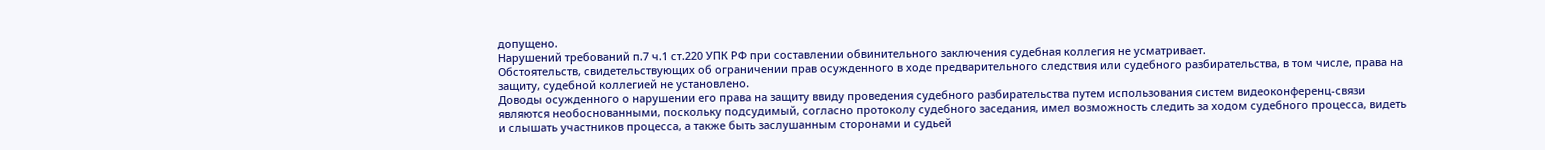допущено.
Нарушений требований п.7 ч.1 ст.220 УПК РФ при составлении обвинительного заключения судебная коллегия не усматривает.
Обстоятельств, свидетельствующих об ограничении прав осужденного в ходе предварительного следствия или судебного разбирательства, в том числе, права на защиту, судебной коллегией не установлено.
Доводы осужденного о нарушении его права на защиту ввиду проведения судебного разбирательства путем использования систем видеоконференц-связи являются необоснованными, поскольку подсудимый, согласно протоколу судебного заседания, имел возможность следить за ходом судебного процесса, видеть и слышать участников процесса, а также быть заслушанным сторонами и судьей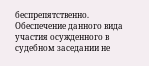беспрепятственно. Обеспечение данного вида участия осужденного в судебном заседании не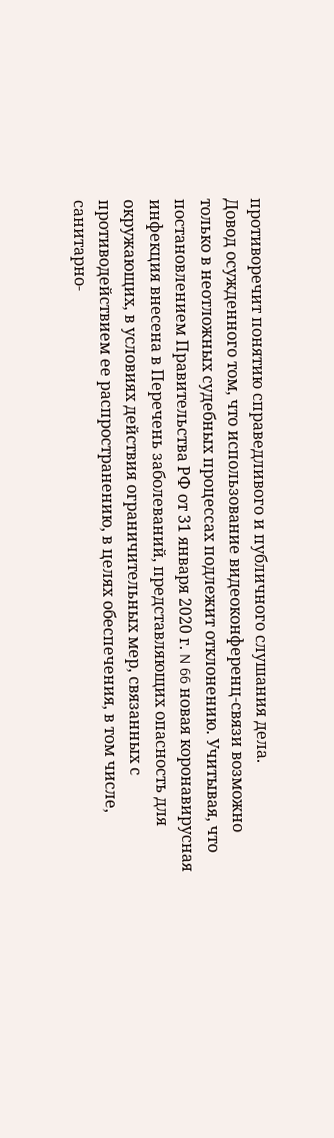противоречит понятию справедливого и публичного слушания дела.
Довод осужденного том, что использование видеоконференц-связи возможно только в неотложных судебных процессах подлежит отклонению. Учитывая, что постановлением Правительства РФ от 31 января 2020 г. N 66 новая коронавирусная инфекция внесена в Перечень заболеваний, представляющих опасность для окружающих, в условиях действия ограничительных мер, связанных с противодействием ее распространению, в целях обеспечения, в том числе, санитарно-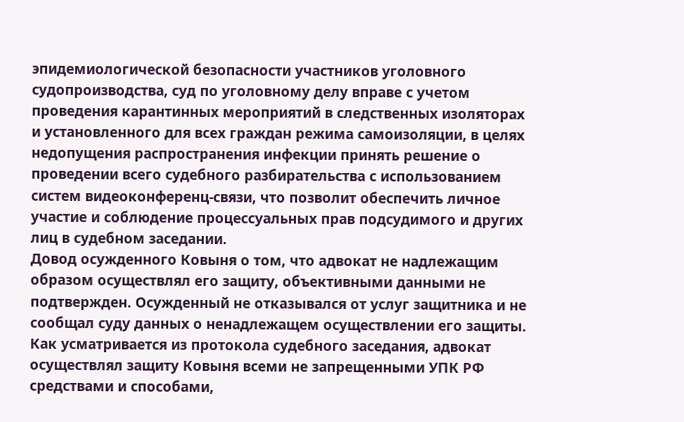эпидемиологической безопасности участников уголовного судопроизводства, суд по уголовному делу вправе с учетом проведения карантинных мероприятий в следственных изоляторах и установленного для всех граждан режима самоизоляции, в целях недопущения распространения инфекции принять решение о проведении всего судебного разбирательства с использованием систем видеоконференц-связи, что позволит обеспечить личное участие и соблюдение процессуальных прав подсудимого и других лиц в судебном заседании.
Довод осужденного Ковыня о том, что адвокат не надлежащим образом осуществлял его защиту, объективными данными не подтвержден. Осужденный не отказывался от услуг защитника и не сообщал суду данных о ненадлежащем осуществлении его защиты. Как усматривается из протокола судебного заседания, адвокат осуществлял защиту Ковыня всеми не запрещенными УПК РФ средствами и способами,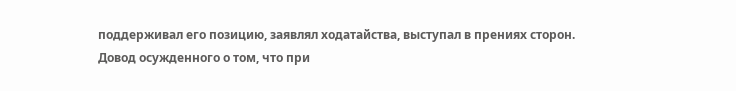поддерживал его позицию, заявлял ходатайства, выступал в прениях сторон.
Довод осужденного о том, что при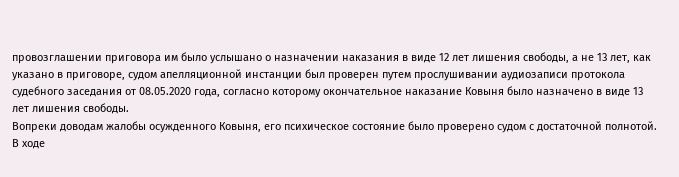провозглашении приговора им было услышано о назначении наказания в виде 12 лет лишения свободы, а не 13 лет, как указано в приговоре, судом апелляционной инстанции был проверен путем прослушивании аудиозаписи протокола судебного заседания от 08.05.2020 года, согласно которому окончательное наказание Ковыня было назначено в виде 13 лет лишения свободы.
Вопреки доводам жалобы осужденного Ковыня, его психическое состояние было проверено судом с достаточной полнотой.
В ходе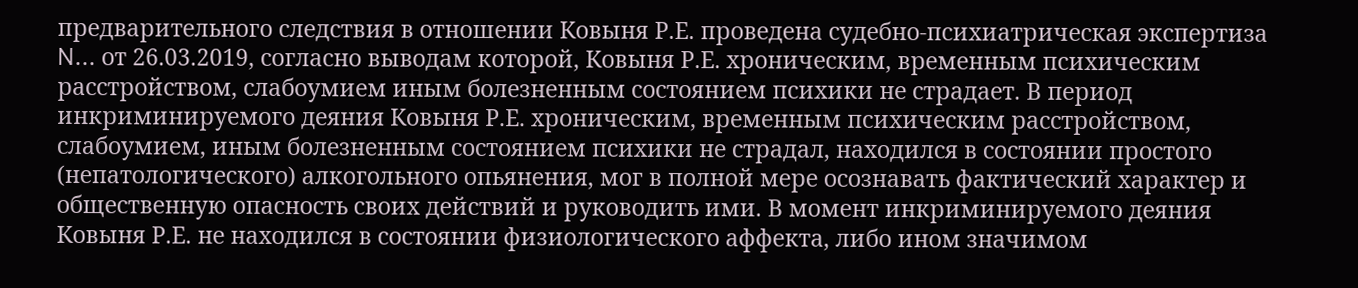предварительного следствия в отношении Ковыня Р.Е. проведена судебно-психиатрическая экспертиза N... от 26.03.2019, согласно выводам которой, Ковыня Р.Е. хроническим, временным психическим расстройством, слабоумием иным болезненным состоянием психики не страдает. В период инкриминируемого деяния Ковыня Р.Е. хроническим, временным психическим расстройством, слабоумием, иным болезненным состоянием психики не страдал, находился в состоянии простого (непатологического) алкогольного опьянения, мог в полной мере осознавать фактический характер и общественную опасность своих действий и руководить ими. В момент инкриминируемого деяния Ковыня Р.Е. не находился в состоянии физиологического аффекта, либо ином значимом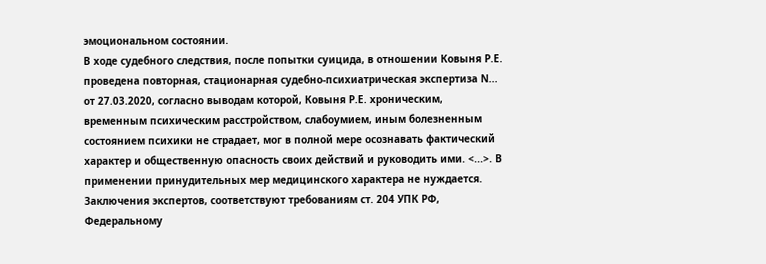эмоциональном состоянии.
В ходе судебного следствия, после попытки суицида, в отношении Ковыня Р.Е. проведена повторная, стационарная судебно-психиатрическая экспертиза N... от 27.03.2020, согласно выводам которой, Ковыня Р.Е. хроническим, временным психическим расстройством, слабоумием, иным болезненным состоянием психики не страдает, мог в полной мере осознавать фактический характер и общественную опасность своих действий и руководить ими. <...>. В применении принудительных мер медицинского характера не нуждается.
Заключения экспертов, соответствуют требованиям ст. 204 УПК РФ, Федеральному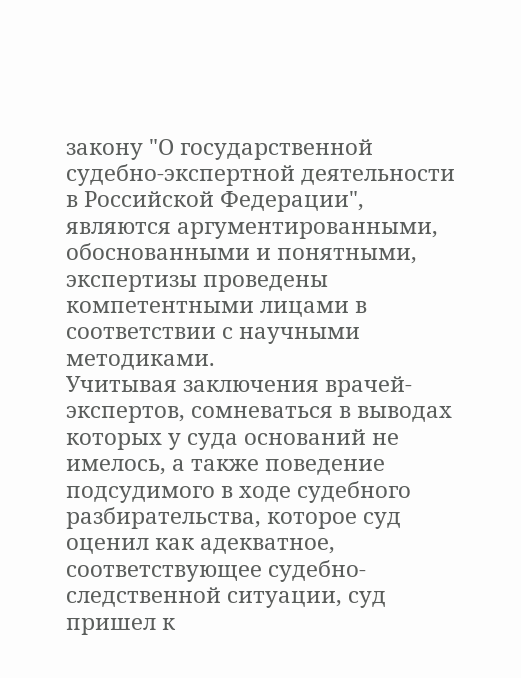закону "О государственной судебно-экспертной деятельности в Российской Федерации", являются аргументированными, обоснованными и понятными, экспертизы проведены компетентными лицами в соответствии с научными методиками.
Учитывая заключения врачей-экспертов, сомневаться в выводах которых у суда оснований не имелось, а также поведение подсудимого в ходе судебного разбирательства, которое суд оценил как адекватное, соответствующее судебно-следственной ситуации, суд пришел к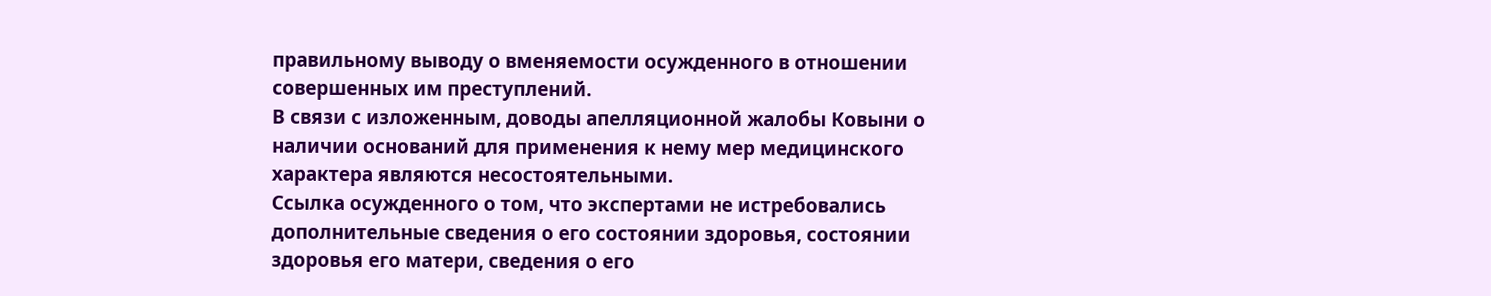правильному выводу о вменяемости осужденного в отношении совершенных им преступлений.
В связи с изложенным, доводы апелляционной жалобы Ковыни о наличии оснований для применения к нему мер медицинского характера являются несостоятельными.
Ссылка осужденного о том, что экспертами не истребовались дополнительные сведения о его состоянии здоровья, состоянии здоровья его матери, сведения о его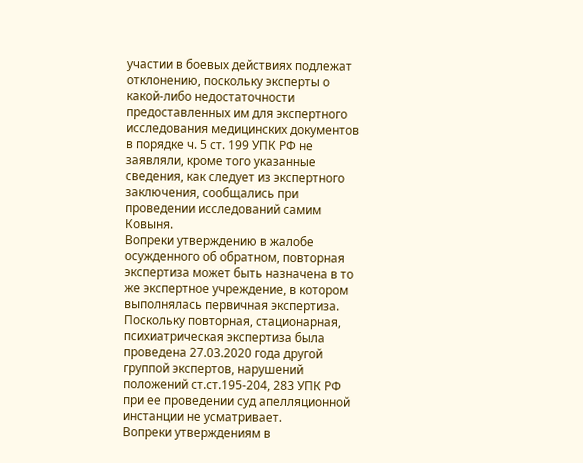участии в боевых действиях подлежат отклонению, поскольку эксперты о какой-либо недостаточности предоставленных им для экспертного исследования медицинских документов в порядке ч. 5 ст. 199 УПК РФ не заявляли, кроме того указанные сведения, как следует из экспертного заключения, сообщались при проведении исследований самим Ковыня.
Вопреки утверждению в жалобе осужденного об обратном, повторная экспертиза может быть назначена в то же экспертное учреждение, в котором выполнялась первичная экспертиза. Поскольку повторная, стационарная, психиатрическая экспертиза была проведена 27.03.2020 года другой группой экспертов, нарушений положений ст.ст.195-204, 283 УПК РФ при ее проведении суд апелляционной инстанции не усматривает.
Вопреки утверждениям в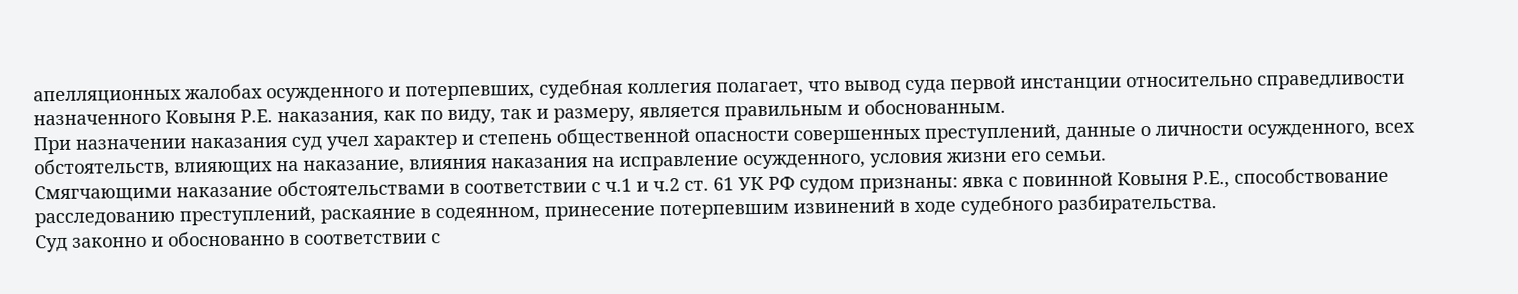апелляционных жалобах осужденного и потерпевших, судебная коллегия полагает, что вывод суда первой инстанции относительно справедливости назначенного Ковыня Р.Е. наказания, как по виду, так и размеру, является правильным и обоснованным.
При назначении наказания суд учел характер и степень общественной опасности совершенных преступлений, данные о личности осужденного, всех обстоятельств, влияющих на наказание, влияния наказания на исправление осужденного, условия жизни его семьи.
Смягчающими наказание обстоятельствами в соответствии с ч.1 и ч.2 ст. 61 УК РФ судом признаны: явка с повинной Ковыня Р.Е., способствование расследованию преступлений, раскаяние в содеянном, принесение потерпевшим извинений в ходе судебного разбирательства.
Суд законно и обоснованно в соответствии с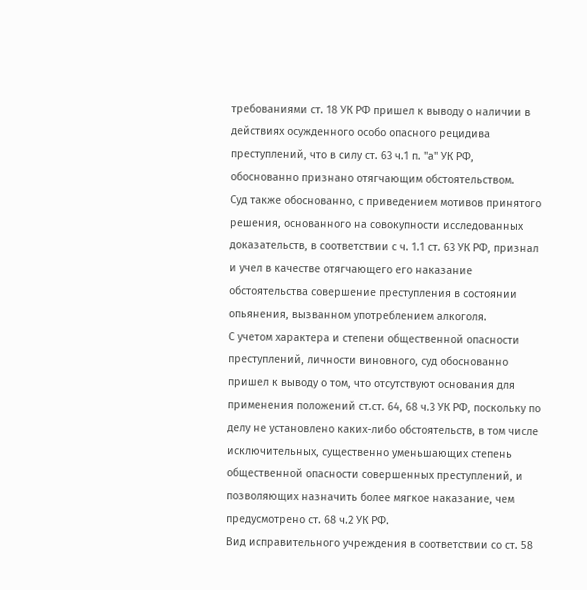требованиями ст. 18 УК РФ пришел к выводу о наличии в действиях осужденного особо опасного рецидива преступлений, что в силу ст. 63 ч.1 п. "а" УК РФ, обоснованно признано отягчающим обстоятельством.
Суд также обоснованно, с приведением мотивов принятого решения, основанного на совокупности исследованных доказательств, в соответствии с ч. 1.1 ст. 63 УК РФ, признал и учел в качестве отягчающего его наказание обстоятельства совершение преступления в состоянии опьянения, вызванном употреблением алкоголя.
С учетом характера и степени общественной опасности преступлений, личности виновного, суд обоснованно пришел к выводу о том, что отсутствуют основания для применения положений ст.ст. 64, 68 ч.3 УК РФ, поскольку по делу не установлено каких-либо обстоятельств, в том числе исключительных, существенно уменьшающих степень общественной опасности совершенных преступлений, и позволяющих назначить более мягкое наказание, чем предусмотрено ст. 68 ч.2 УК РФ.
Вид исправительного учреждения в соответствии со ст. 58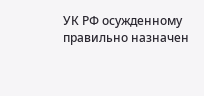УК РФ осужденному правильно назначен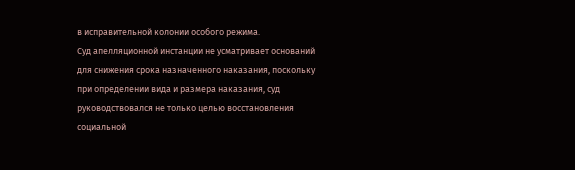в исправительной колонии особого режима.
Суд апелляционной инстанции не усматривает оснований для снижения срока назначенного наказания, поскольку при определении вида и размера наказания, суд руководствовался не только целью восстановления социальной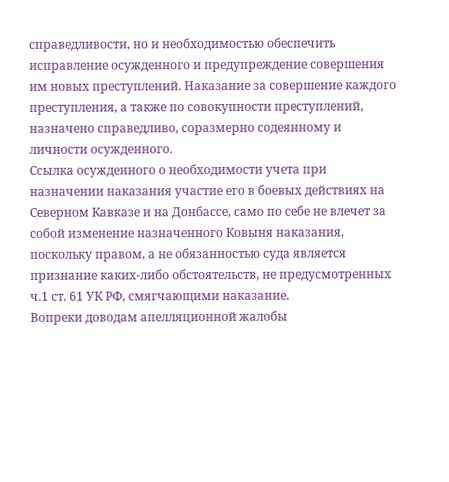справедливости, но и необходимостью обеспечить исправление осужденного и предупреждение совершения им новых преступлений. Наказание за совершение каждого преступления, а также по совокупности преступлений, назначено справедливо, соразмерно содеянному и личности осужденного.
Ссылка осужденного о необходимости учета при назначении наказания участие его в боевых действиях на Северном Кавказе и на Донбассе, само по себе не влечет за собой изменение назначенного Ковыня наказания, поскольку правом, а не обязанностью суда является признание каких-либо обстоятельств, не предусмотренных ч.1 ст. 61 УК РФ, смягчающими наказание.
Вопреки доводам апелляционной жалобы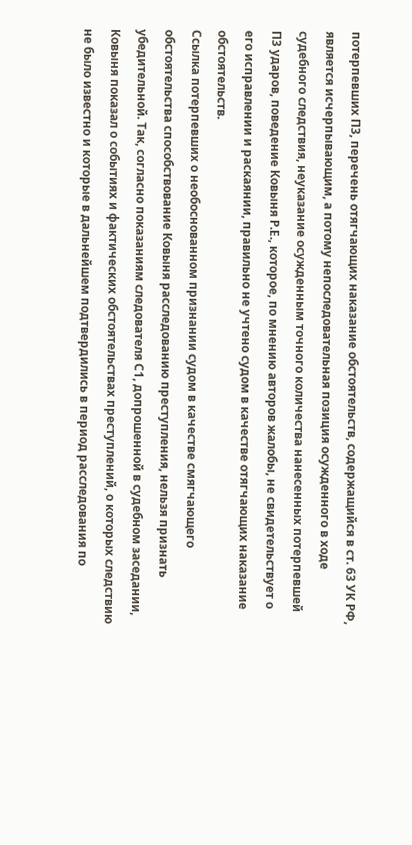потерпевших П3, перечень отягчающих наказание обстоятельств, содержащийся в ст. 63 УК РФ, является исчерпывающим, а потому непоследовательная позиция осужденного в ходе судебного следствия, неуказание осужденным точного количества нанесенных потерпевшей П3 ударов, поведение Ковыня Р.Е., которое, по мнению авторов жалобы, не свидетельствует о его исправлении и раскаянии, правильно не учтено судом в качестве отягчающих наказание обстоятельств.
Ссылка потерпевших о необоснованном признании судом в качестве смягчающего обстоятельства способствование Ковыня расследованию преступления, нельзя признать убедительной. Так, согласно показаниям следователя С1, допрошенной в судебном заседании, Ковыня показал о событиях и фактических обстоятельствах преступлений, о которых следствию не было известно и которые в дальнейшем подтвердились в период расследования по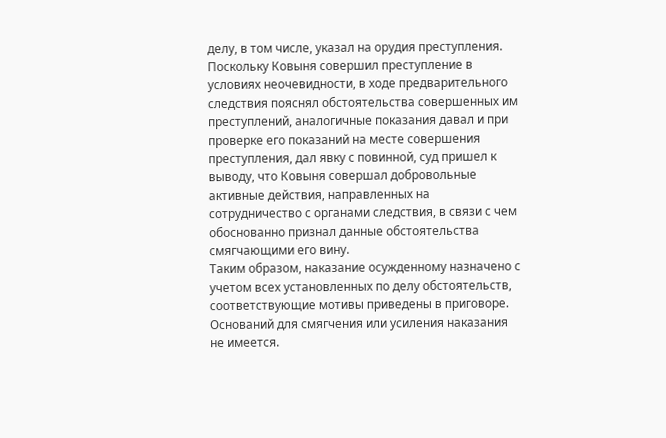делу, в том числе, указал на орудия преступления.
Поскольку Ковыня совершил преступление в условиях неочевидности, в ходе предварительного следствия пояснял обстоятельства совершенных им преступлений, аналогичные показания давал и при проверке его показаний на месте совершения преступления, дал явку с повинной, суд пришел к выводу, что Ковыня совершал добровольные активные действия, направленных на сотрудничество с органами следствия, в связи с чем обоснованно признал данные обстоятельства смягчающими его вину.
Таким образом, наказание осужденному назначено с учетом всех установленных по делу обстоятельств, соответствующие мотивы приведены в приговоре. Оснований для смягчения или усиления наказания не имеется.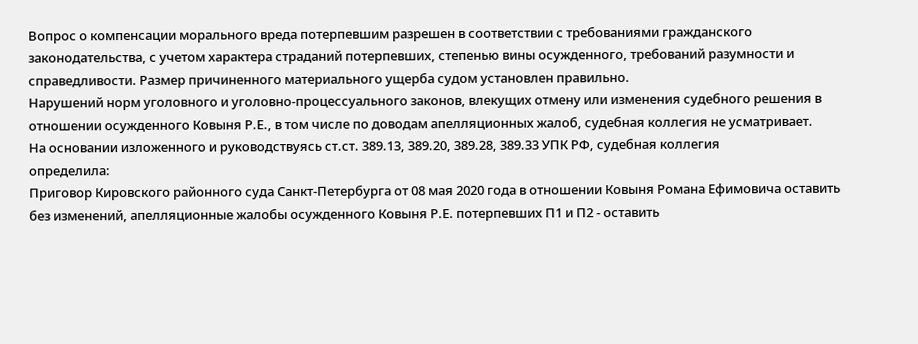Вопрос о компенсации морального вреда потерпевшим разрешен в соответствии с требованиями гражданского законодательства, с учетом характера страданий потерпевших, степенью вины осужденного, требований разумности и справедливости. Размер причиненного материального ущерба судом установлен правильно.
Нарушений норм уголовного и уголовно-процессуального законов, влекущих отмену или изменения судебного решения в отношении осужденного Ковыня Р.Е., в том числе по доводам апелляционных жалоб, судебная коллегия не усматривает.
На основании изложенного и руководствуясь ст.ст. 389.13, 389.20, 389.28, 389.33 УПК РФ, судебная коллегия
определила:
Приговор Кировского районного суда Санкт-Петербурга от 08 мая 2020 года в отношении Ковыня Романа Ефимовича оставить без изменений, апелляционные жалобы осужденного Ковыня Р.Е. потерпевших П1 и П2 - оставить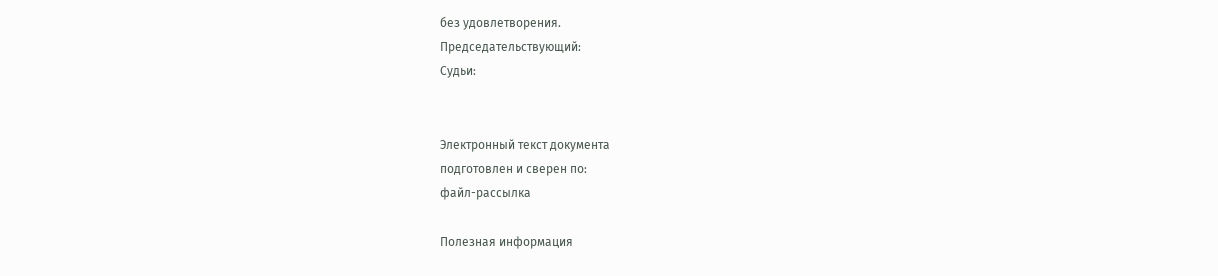без удовлетворения.
Председательствующий:
Судьи:


Электронный текст документа
подготовлен и сверен по:
файл-рассылка

Полезная информация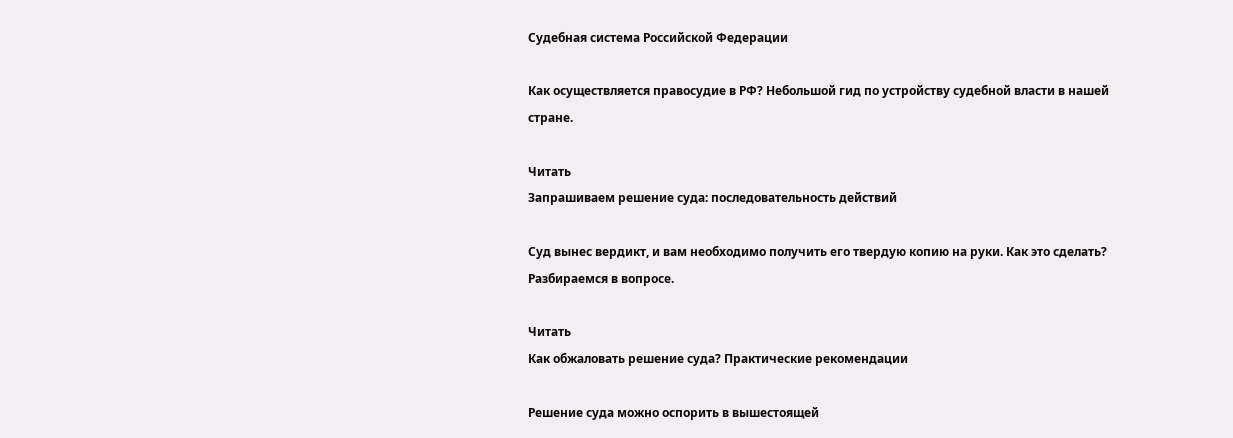Судебная система Российской Федерации

Как осуществляется правосудие в РФ? Небольшой гид по устройству судебной власти в нашей стране.

Читать
Запрашиваем решение суда: последовательность действий

Суд вынес вердикт, и вам необходимо получить его твердую копию на руки. Как это сделать? Разбираемся в вопросе.

Читать
Как обжаловать решение суда? Практические рекомендации

Решение суда можно оспорить в вышестоящей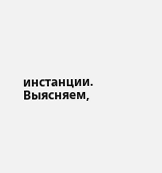инстанции. Выясняем,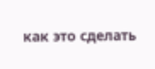как это сделать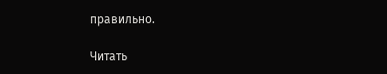правильно.

Читать